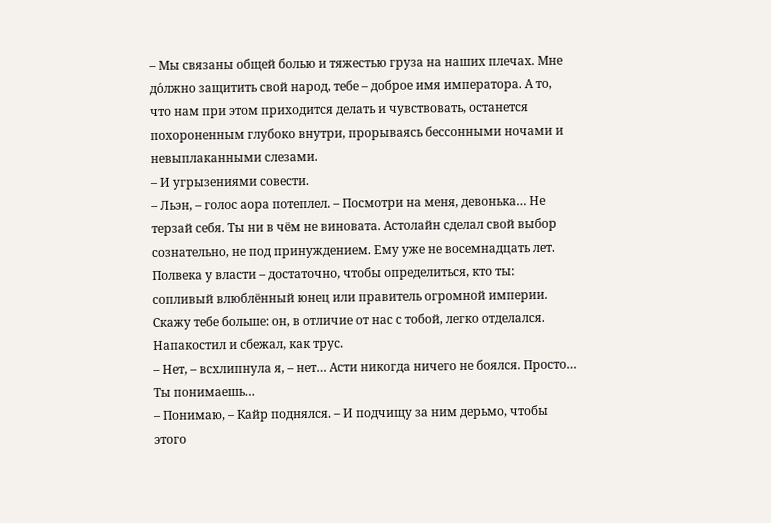– Мы связаны общей болью и тяжестью груза на наших плечах. Мне до́лжно защитить свой народ, тебе – доброе имя императора. А то, что нам при этом приходится делать и чувствовать, останется похороненным глубоко внутри, прорываясь бессонными ночами и невыплаканными слезами.
– И угрызениями совести.
– Льэн, – голос аора потеплел. – Посмотри на меня, девонька… Не терзай себя. Ты ни в чём не виновата. Астолайн сделал свой выбор сознательно, не под принуждением. Ему уже не восемнадцать лет. Полвека у власти – достаточно, чтобы определиться, кто ты: сопливый влюблённый юнец или правитель огромной империи. Скажу тебе больше: он, в отличие от нас с тобой, легко отделался. Напакостил и сбежал, как трус.
– Нет, – всхлипнула я, – нет… Асти никогда ничего не боялся. Просто… Ты понимаешь…
– Понимаю, – Кайр поднялся. – И подчищу за ним дерьмо, чтобы этого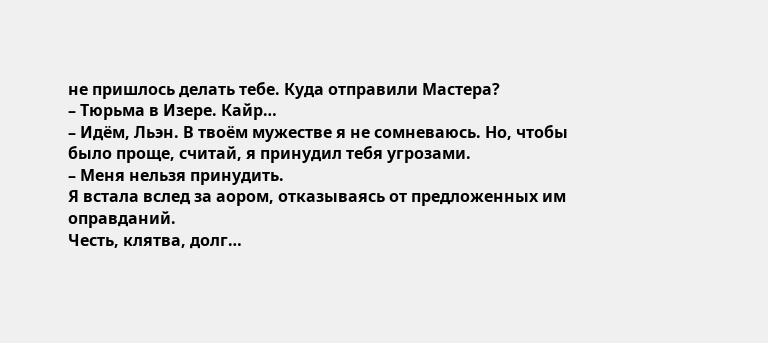не пришлось делать тебе. Куда отправили Мастера?
– Тюрьма в Изере. Кайр…
– Идём, Льэн. В твоём мужестве я не сомневаюсь. Но, чтобы было проще, считай, я принудил тебя угрозами.
– Меня нельзя принудить.
Я встала вслед за аором, отказываясь от предложенных им оправданий.
Честь, клятва, долг…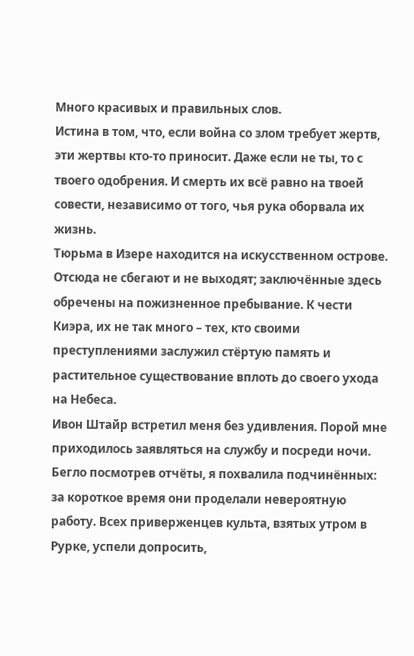Много красивых и правильных слов.
Истина в том, что, если война со злом требует жертв, эти жертвы кто-то приносит. Даже если не ты, то с твоего одобрения. И смерть их всё равно на твоей совести, независимо от того, чья рука оборвала их жизнь.
Тюрьма в Изере находится на искусственном острове. Отсюда не сбегают и не выходят; заключённые здесь обречены на пожизненное пребывание. К чести Киэра, их не так много – тех, кто своими преступлениями заслужил стёртую память и растительное существование вплоть до своего ухода на Небеса.
Ивон Штайр встретил меня без удивления. Порой мне приходилось заявляться на службу и посреди ночи. Бегло посмотрев отчёты, я похвалила подчинённых: за короткое время они проделали невероятную работу. Всех приверженцев культа, взятых утром в Рурке, успели допросить,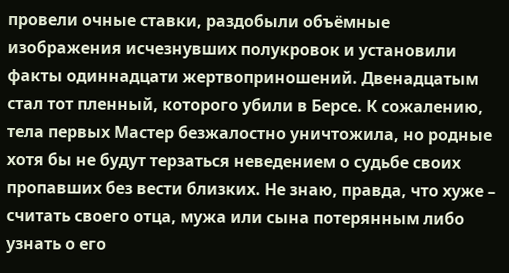провели очные ставки, раздобыли объёмные изображения исчезнувших полукровок и установили факты одиннадцати жертвоприношений. Двенадцатым стал тот пленный, которого убили в Берсе. К сожалению, тела первых Мастер безжалостно уничтожила, но родные хотя бы не будут терзаться неведением о судьбе своих пропавших без вести близких. Не знаю, правда, что хуже – считать своего отца, мужа или сына потерянным либо узнать о его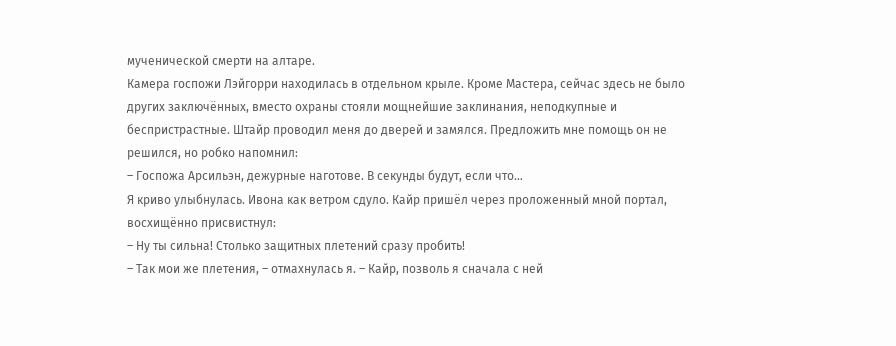мученической смерти на алтаре.
Камера госпожи Лэйгорри находилась в отдельном крыле. Кроме Мастера, сейчас здесь не было других заключённых, вместо охраны стояли мощнейшие заклинания, неподкупные и беспристрастные. Штайр проводил меня до дверей и замялся. Предложить мне помощь он не решился, но робко напомнил:
– Госпожа Арсильэн, дежурные наготове. В секунды будут, если что…
Я криво улыбнулась. Ивона как ветром сдуло. Кайр пришёл через проложенный мной портал, восхищённо присвистнул:
– Ну ты сильна! Столько защитных плетений сразу пробить!
– Так мои же плетения, – отмахнулась я. – Кайр, позволь я сначала с ней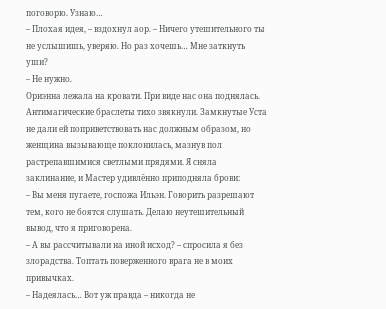поговорю. Узнаю…
– Плохая идея, – вздохнул аор. – Ничего утешительного ты не услышишь, уверяю. Но раз хочешь… Мне заткнуть уши?
– Не нужно.
Ориэнна лежала на кровати. При виде нас она поднялась. Антимагические браслеты тихо звякнули. Замкнутые Уста не дали ей поприветствовать нас должным образом, но женщина вызывающе поклонилась, мазнув пол растрепавшимися светлыми прядями. Я сняла заклинание, и Мастер удивлённо приподняла брови:
– Вы меня пугаете, госпожа Ильэн. Говорить разрешают тем, кого не боятся слушать. Делаю неутешительный вывод, что я приговорена.
– А вы рассчитывали на иной исход? – спросила я без злорадства. Топтать поверженного врага не в моих привычках.
– Надеялась… Вот уж правда – никогда не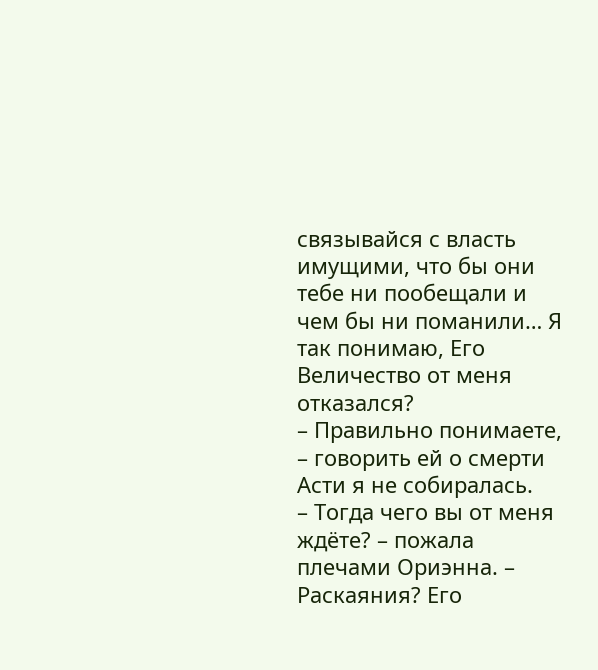связывайся с власть имущими, что бы они тебе ни пообещали и чем бы ни поманили… Я так понимаю, Его Величество от меня отказался?
– Правильно понимаете, – говорить ей о смерти Асти я не собиралась.
– Тогда чего вы от меня ждёте? – пожала плечами Ориэнна. – Раскаяния? Его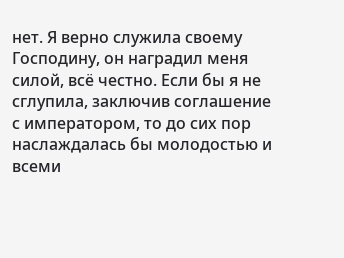нет. Я верно служила своему Господину, он наградил меня силой, всё честно. Если бы я не сглупила, заключив соглашение с императором, то до сих пор наслаждалась бы молодостью и всеми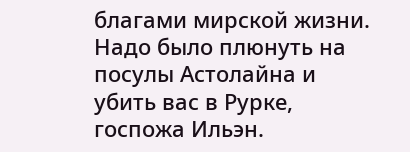благами мирской жизни. Надо было плюнуть на посулы Астолайна и убить вас в Рурке, госпожа Ильэн.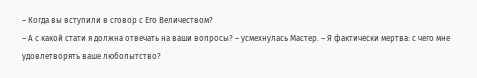– Когда вы вступили в сговор с Его Величеством?
– А с какой стати я должна отвечать на ваши вопросы? – усмехнулась Мастер. – Я фактически мертва: с чего мне удовлетворять ваше любопытство?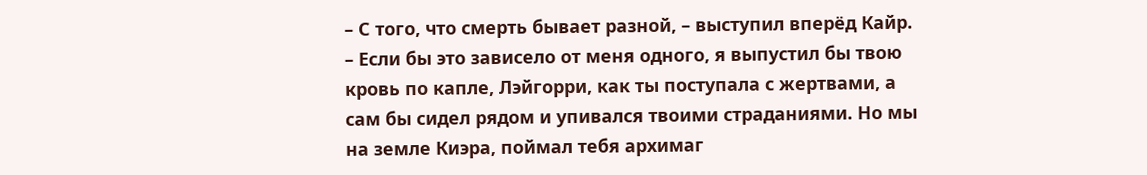– С того, что смерть бывает разной, – выступил вперёд Кайр. – Если бы это зависело от меня одного, я выпустил бы твою кровь по капле, Лэйгорри, как ты поступала с жертвами, а сам бы сидел рядом и упивался твоими страданиями. Но мы на земле Киэра, поймал тебя архимаг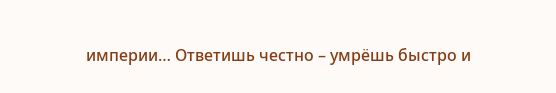империи… Ответишь честно – умрёшь быстро и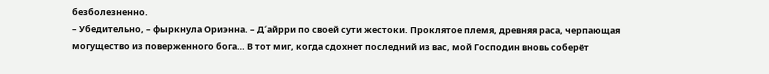безболезненно.
– Убедительно, – фыркнула Ориэнна. – Д´айрри по своей сути жестоки. Проклятое племя, древняя раса, черпающая могущество из поверженного бога… В тот миг, когда сдохнет последний из вас, мой Господин вновь соберёт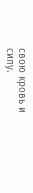свою кровь и силу.